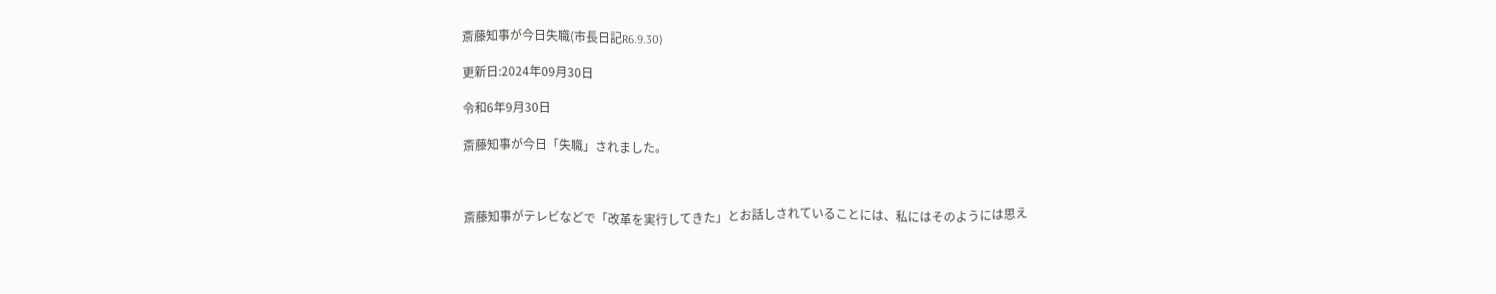斎藤知事が今日失職(市長日記R6.9.30)

更新日:2024年09月30日

令和6年9月30日

斎藤知事が今日「失職」されました。



斎藤知事がテレビなどで「改革を実行してきた」とお話しされていることには、私にはそのようには思え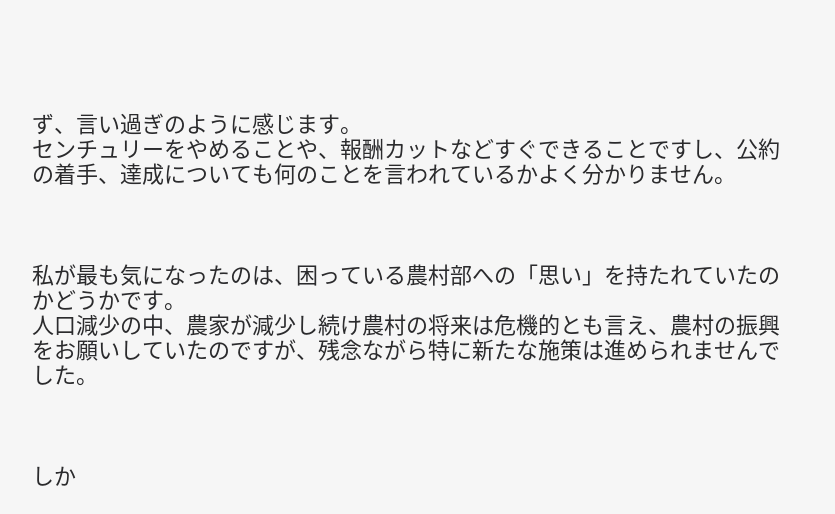ず、言い過ぎのように感じます。
センチュリーをやめることや、報酬カットなどすぐできることですし、公約の着手、達成についても何のことを言われているかよく分かりません。



私が最も気になったのは、困っている農村部への「思い」を持たれていたのかどうかです。
人口減少の中、農家が減少し続け農村の将来は危機的とも言え、農村の振興をお願いしていたのですが、残念ながら特に新たな施策は進められませんでした。



しか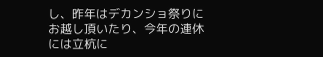し、昨年はデカンショ祭りにお越し頂いたり、今年の連休には立杭に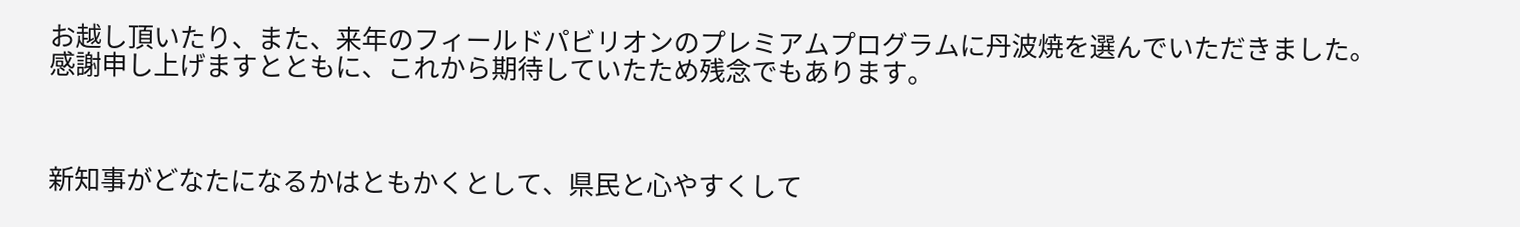お越し頂いたり、また、来年のフィールドパビリオンのプレミアムプログラムに丹波焼を選んでいただきました。感謝申し上げますとともに、これから期待していたため残念でもあります。



新知事がどなたになるかはともかくとして、県民と心やすくして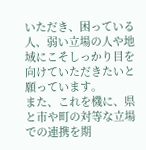いただき、困っている人、弱い立場の人や地域にこそしっかり目を向けていただきたいと願っています。
また、これを機に、県と市や町の対等な立場での連携を期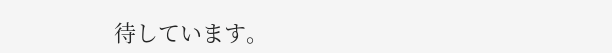待しています。